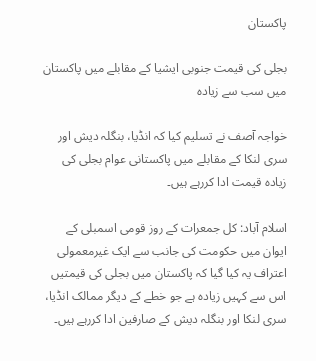پاکستان

بجلی کی قیمت جنوبی ایشیا کے مقابلے میں پاکستان میں سب سے زیادہ

خواجہ آصف نے تسلیم کیا کہ انڈیا، بنگلہ دیش اور سری لنکا کے مقابلے میں پاکستانی عوام بجلی کی زیادہ قیمت ادا کررہے ہیں۔

اسلام آباد: کل جمعرات کے روز قومی اسمبلی کے ایوان میں حکومت کی جانب سے ایک غیرمعمولی اعتراف یہ کیا گیا کہ پاکستان میں بجلی کی قیمتیں اس سے کہیں زیادہ ہے جو خطے کے دیگر ممالک انڈیا، سری لنکا اور بنگلہ دیش کے صارفین ادا کررہے ہیں۔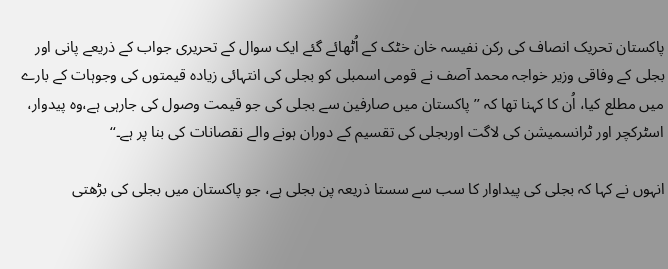پاکستان تحریک انصاف کی رکن نفیسہ خان خٹک کے اُٹھائے گئے ایک سوال کے تحریری جواب کے ذریعے پانی اور بجلی کے وفاقی وزیر خواجہ محمد آصف نے قومی اسمبلی کو بجلی کی انتہائی زیادہ قیمتوں کی وجوہات کے بارے میں مطلع کیا، اُن کا کہنا تھا کہ ’’پاکستان میں صارفین سے بجلی کی جو قیمت وصول کی جارہی ہے،وہ پیدوار، اسٹرکچر اور ٹرانسمیشن کی لاگت اوربجلی کی تقسیم کے دوران ہونے والے نقصانات کی بنا پر ہے۔‘‘

انہوں نے کہا کہ بجلی کی پیداوار کا سب سے سستا ذریعہ پن بجلی ہے، جو پاکستان میں بجلی کی بڑھتی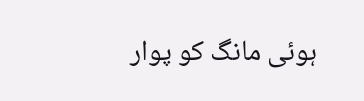ہوئی مانگ کو پوار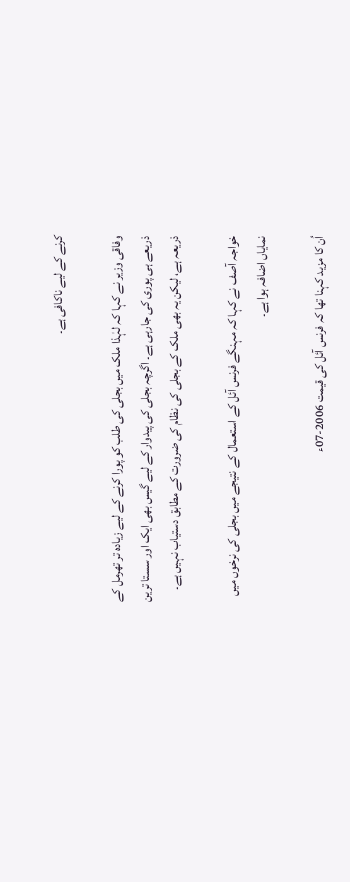کرنے کے لیے ناکافی ہے۔

وفاقی وزیر نے کہا کہ لہٰذا ملک میں بجلی کی طلب کو پورا کرنے کے لیے زیادہ تر تھرمل کے ذریعے ہی پوری کی جارہی ہے۔ اگرچہ بجلی کی پیدوار کے لیے گیس بھی ایک اور سستا ترین ذریعہ ہے، لیکن یہ بھی ملک کے بجلی کی نظام کی ضرورت کے مطابق دستیاب نہیں ہے۔

خواجہ آصف نے کہا کہ مہنگے فرنس آئل کے استعمال کے نتیجے میں بجلی کی نرخوں میں نمایاں اضافہ ہوا ہے۔

اُن کا مزید کہنا تھا کہ فرنس آئل کی قیمت 2006-07ء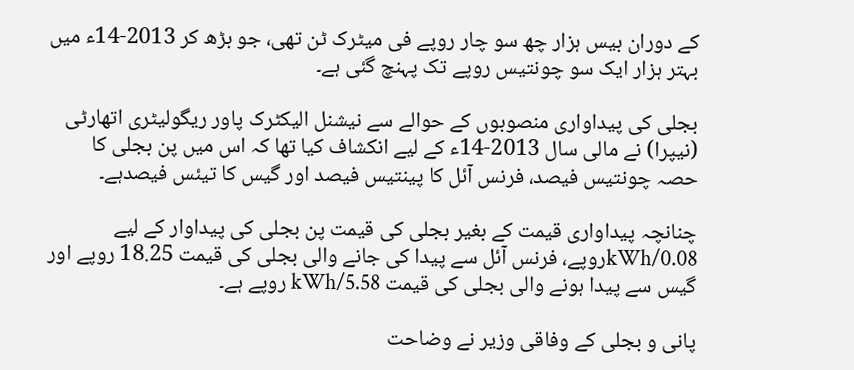کے دوران بیس ہزار چھ سو چار روپے فی میٹرک ٹن تھی، جو بڑھ کر 2013-14ء میں بہتر ہزار ایک سو چونتیس روپے تک پہنچ گئی ہے۔

بجلی کی پیداواری منصوبوں کے حوالے سے نیشنل الیکٹرک پاور ریگولیٹری اتھارٹی (نیپرا) نے مالی سال 2013-14ء کے لیے انکشاف کیا تھا کہ اس میں پن بجلی کا حصہ چونتیس فیصد، فرنس آئل کا پینتیس فیصد اور گیس کا تیئس فیصدہے۔

چنانچہ پیداواری قیمت کے بغیر بجلی کی قیمت پن بجلی کی پیداوار کے لیے 0.08/kWhروپے، فرنس آئل سے پیدا کی جانے والی بجلی کی قیمت 18.25 روپے اور گیس سے پیدا ہونے والی بجلی کی قیمت 5.58/kWh روپے ہے۔

پانی و بجلی کے وفاقی وزیر نے وضاحت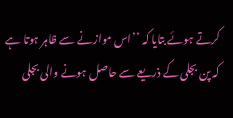کرتے ہوئے بتایا کہ ’’اس موازنے سے ظاہر ہوتا ہے کہ پن بجلی کے ذریعے سے حاصل ہونے والی بجلی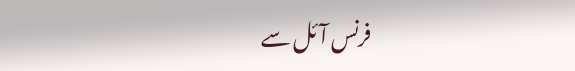فرنس آئل سے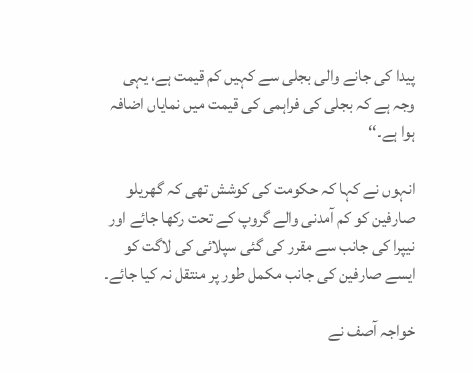پیدا کی جانے والی بجلی سے کہیں کم قیمت ہے، یہی وجہ ہے کہ بجلی کی فراہمی کی قیمت میں نمایاں اضافہ ہوا ہے۔‘‘

انہوں نے کہا کہ حکومت کی کوشش تھی کہ گھریلو صارفین کو کم آمدنی والے گروپ کے تحت رکھا جائے اور نیپرا کی جانب سے مقرر کی گئی سپلائی کی لاگت کو ایسے صارفین کی جانب مکمل طور پر منتقل نہ کیا جائے۔

خواجہ آصف نے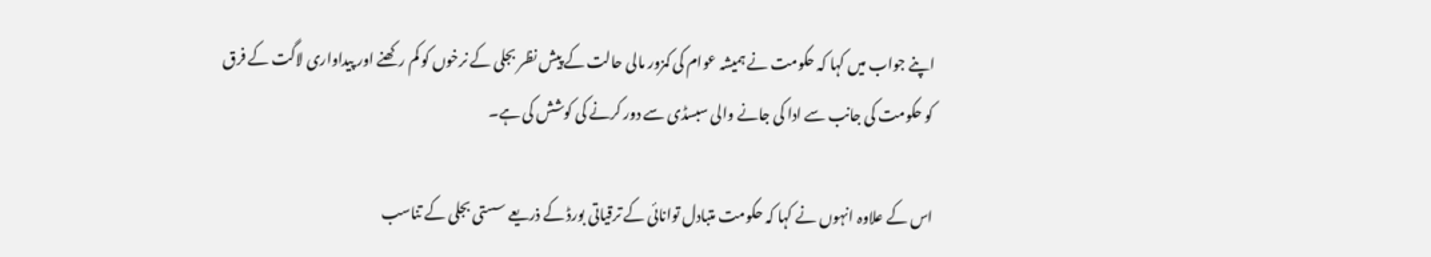اپنے جواب میں کہا کہ حکومت نے ہمیشہ عوام کی کمزور مالی حالت کے پیش نظر بجلی کے نرخوں کو کم رکھنے اور پیداواری لاگت کے فرق کو حکومت کی جانب سے ادا کی جانے والی سبسڈی سے دور کرنے کی کوشش کی ہے۔

اس کے علاوہ انہوں نے کہا کہ حکومت متبادل توانائی کے ترقیاتی بورڈ کے ذریعے سستی بجلی کے تناسب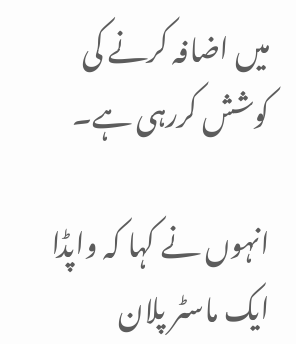میں اضافہ کرنے کی کوشش کررہی ہے۔

انہوں نے کہا کہ واپڈا ایک ماسٹر پلان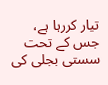تیار کررہا ہے، جس کے تحت سستی بجلی کی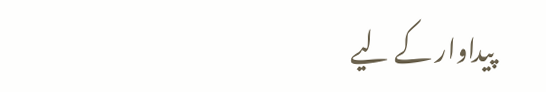پیداوار کے لیے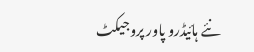نئے ہائیڈرو پاور پروجیکٹ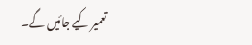تعمیر کیے جائیں گے۔